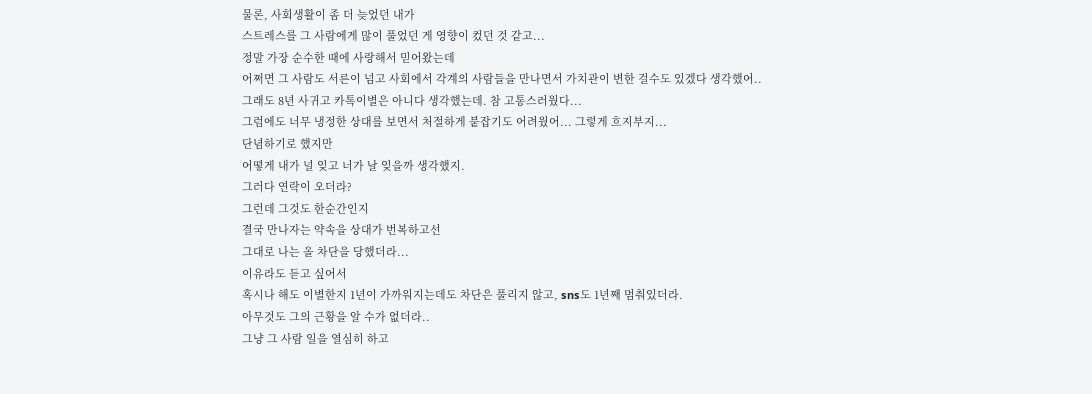물론, 사회생활이 좀 더 늦었던 내가
스트레스를 그 사람에게 많이 풀었던 게 영향이 컸던 것 같고...
정말 가장 순수한 때에 사랑해서 믿어왔는데
어쩌면 그 사람도 서른이 넘고 사회에서 각계의 사람들을 만나면서 가치관이 변한 걸수도 있겠다 생각했어..
그래도 8년 사귀고 카톡이별은 아니다 생각했는데. 참 고통스러웠다...
그럼에도 너무 냉정한 상대를 보면서 처절하게 붙잡기도 어려웠어... 그렇게 흐지부지...
단념하기로 했지만
어떻게 내가 널 잊고 너가 날 잊을까 생각했지.
그러다 연락이 오더라?
그런데 그것도 한순간인지
결국 만나자는 약속을 상대가 번복하고선
그대로 나는 올 차단을 당했더라...
이유라도 듣고 싶어서
혹시나 해도 이별한지 1년이 가까워지는데도 차단은 풀리지 않고, sns도 1년째 멈춰있더라.
아무것도 그의 근황을 알 수가 없더라..
그냥 그 사람 일을 열심히 하고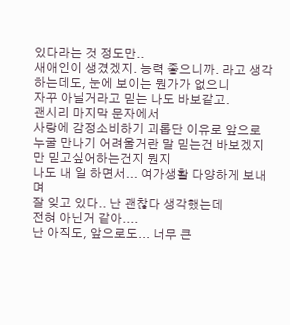있다라는 것 정도만..
새애인이 생겼겠지. 능력 좋으니까. 라고 생각하는데도, 눈에 보이는 뭔가가 없으니
자꾸 아닐거라고 믿는 나도 바보같고.
괜시리 마지막 문자에서
사랑에 감정소비하기 괴롭단 이유로 앞으로 누굴 만나기 어려울거란 말 믿는건 바보겠지만 믿고싶어하는건지 뭔지
나도 내 일 하면서... 여가생활 다양하게 보내며
잘 잊고 있다.. 난 괜찮다 생각했는데
전혀 아닌거 같아....
난 아직도, 앞으로도... 너무 큰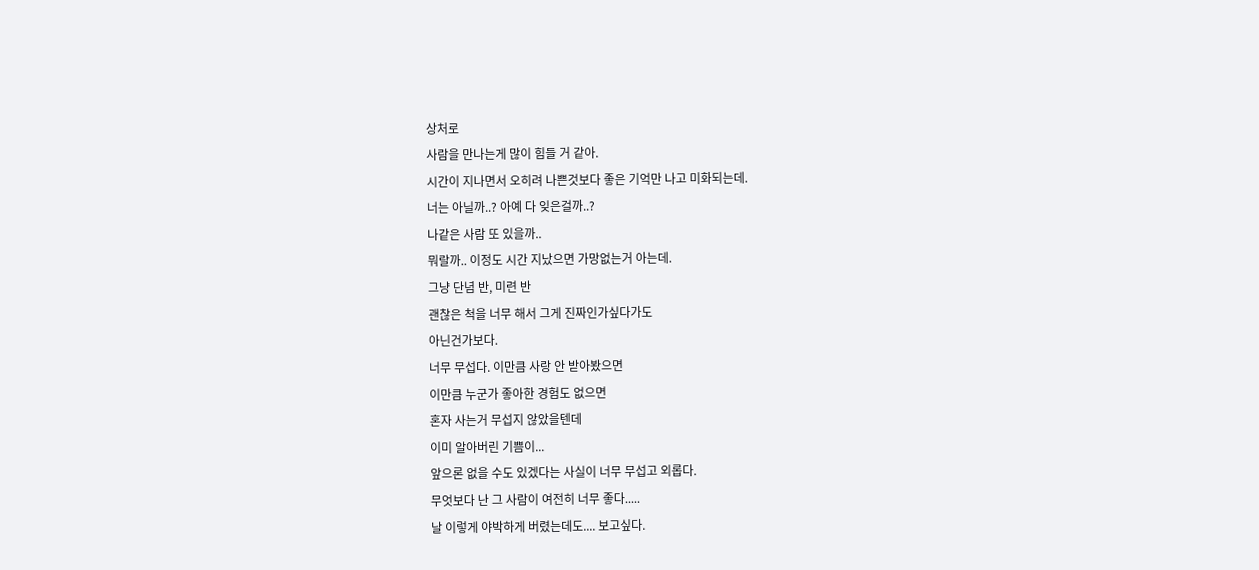상처로
사람을 만나는게 많이 힘들 거 같아.
시간이 지나면서 오히려 나쁜것보다 좋은 기억만 나고 미화되는데.
너는 아닐까..? 아예 다 잊은걸까..?
나같은 사람 또 있을까..
뭐랄까.. 이정도 시간 지났으면 가망없는거 아는데.
그냥 단념 반, 미련 반
괜찮은 척을 너무 해서 그게 진짜인가싶다가도
아닌건가보다.
너무 무섭다. 이만큼 사랑 안 받아봤으면
이만큼 누군가 좋아한 경험도 없으면
혼자 사는거 무섭지 않았을텐데
이미 알아버린 기쁨이...
앞으론 없을 수도 있겠다는 사실이 너무 무섭고 외롭다.
무엇보다 난 그 사람이 여전히 너무 좋다.....
날 이렇게 야박하게 버렸는데도.... 보고싶다.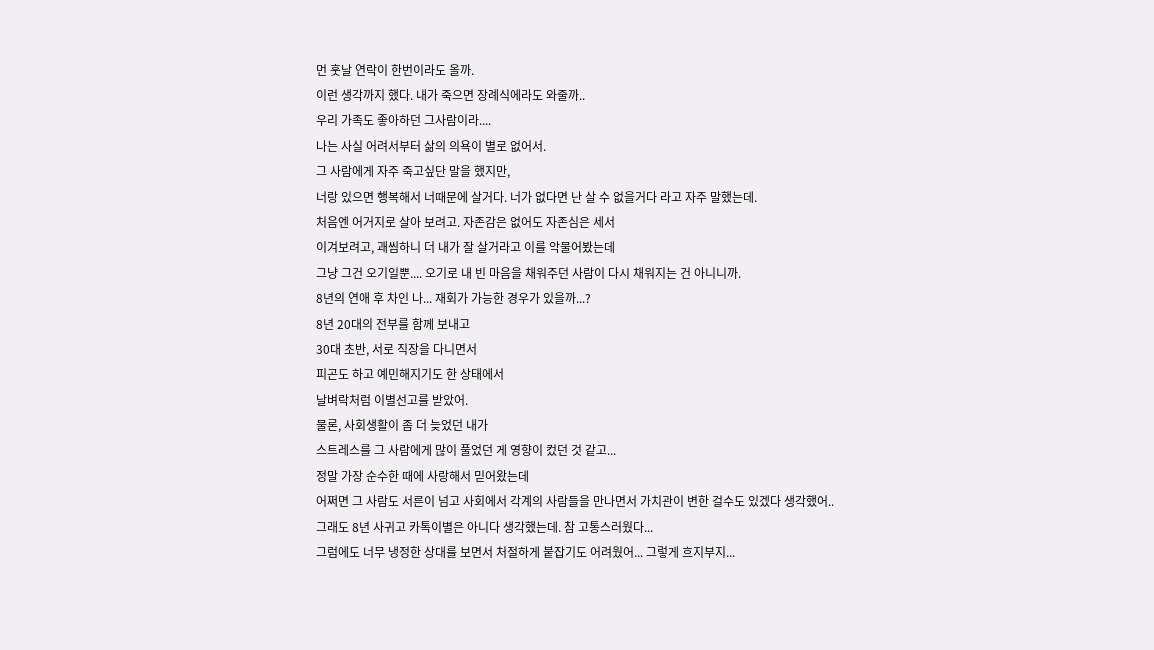먼 훗날 연락이 한번이라도 올까.
이런 생각까지 했다. 내가 죽으면 장례식에라도 와줄까..
우리 가족도 좋아하던 그사람이라....
나는 사실 어려서부터 삶의 의욕이 별로 없어서.
그 사람에게 자주 죽고싶단 말을 했지만,
너랑 있으면 행복해서 너때문에 살거다. 너가 없다면 난 살 수 없을거다 라고 자주 말했는데.
처음엔 어거지로 살아 보려고. 자존감은 없어도 자존심은 세서
이겨보려고, 괘씸하니 더 내가 잘 살거라고 이를 악물어봤는데
그냥 그건 오기일뿐.... 오기로 내 빈 마음을 채워주던 사람이 다시 채워지는 건 아니니까.
8년의 연애 후 차인 나... 재회가 가능한 경우가 있을까...?
8년 20대의 전부를 함께 보내고
30대 초반, 서로 직장을 다니면서
피곤도 하고 예민해지기도 한 상태에서
날벼락처럼 이별선고를 받았어.
물론, 사회생활이 좀 더 늦었던 내가
스트레스를 그 사람에게 많이 풀었던 게 영향이 컸던 것 같고...
정말 가장 순수한 때에 사랑해서 믿어왔는데
어쩌면 그 사람도 서른이 넘고 사회에서 각계의 사람들을 만나면서 가치관이 변한 걸수도 있겠다 생각했어..
그래도 8년 사귀고 카톡이별은 아니다 생각했는데. 참 고통스러웠다...
그럼에도 너무 냉정한 상대를 보면서 처절하게 붙잡기도 어려웠어... 그렇게 흐지부지...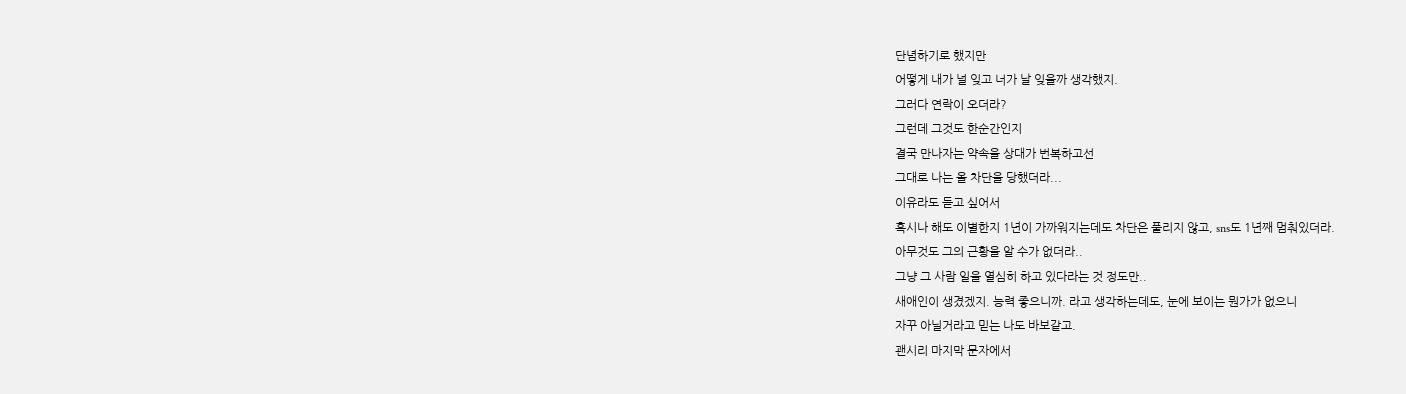단념하기로 했지만
어떻게 내가 널 잊고 너가 날 잊을까 생각했지.
그러다 연락이 오더라?
그런데 그것도 한순간인지
결국 만나자는 약속을 상대가 번복하고선
그대로 나는 올 차단을 당했더라...
이유라도 듣고 싶어서
혹시나 해도 이별한지 1년이 가까워지는데도 차단은 풀리지 않고, sns도 1년째 멈춰있더라.
아무것도 그의 근황을 알 수가 없더라..
그냥 그 사람 일을 열심히 하고 있다라는 것 정도만..
새애인이 생겼겠지. 능력 좋으니까. 라고 생각하는데도, 눈에 보이는 뭔가가 없으니
자꾸 아닐거라고 믿는 나도 바보같고.
괜시리 마지막 문자에서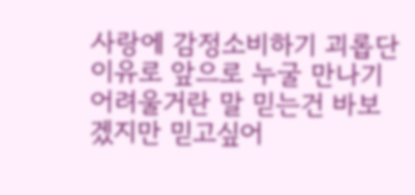사랑에 감정소비하기 괴롭단 이유로 앞으로 누굴 만나기 어려울거란 말 믿는건 바보겠지만 믿고싶어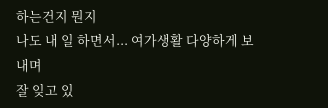하는건지 뭔지
나도 내 일 하면서... 여가생활 다양하게 보내며
잘 잊고 있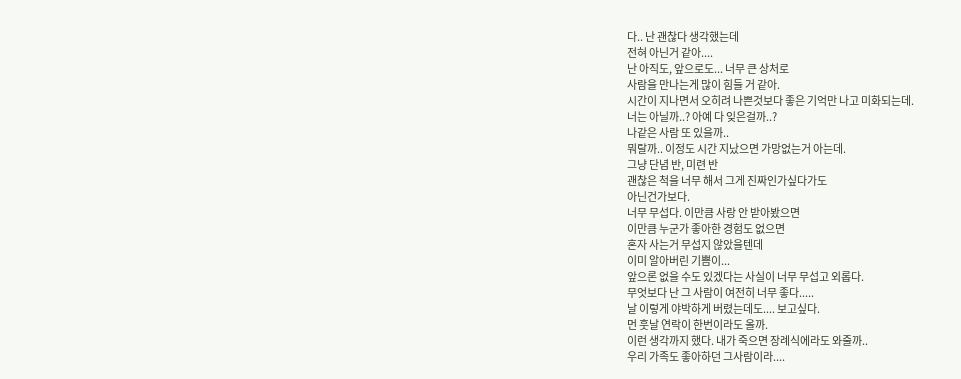다.. 난 괜찮다 생각했는데
전혀 아닌거 같아....
난 아직도, 앞으로도... 너무 큰 상처로
사람을 만나는게 많이 힘들 거 같아.
시간이 지나면서 오히려 나쁜것보다 좋은 기억만 나고 미화되는데.
너는 아닐까..? 아예 다 잊은걸까..?
나같은 사람 또 있을까..
뭐랄까.. 이정도 시간 지났으면 가망없는거 아는데.
그냥 단념 반, 미련 반
괜찮은 척을 너무 해서 그게 진짜인가싶다가도
아닌건가보다.
너무 무섭다. 이만큼 사랑 안 받아봤으면
이만큼 누군가 좋아한 경험도 없으면
혼자 사는거 무섭지 않았을텐데
이미 알아버린 기쁨이...
앞으론 없을 수도 있겠다는 사실이 너무 무섭고 외롭다.
무엇보다 난 그 사람이 여전히 너무 좋다.....
날 이렇게 야박하게 버렸는데도.... 보고싶다.
먼 훗날 연락이 한번이라도 올까.
이런 생각까지 했다. 내가 죽으면 장례식에라도 와줄까..
우리 가족도 좋아하던 그사람이라....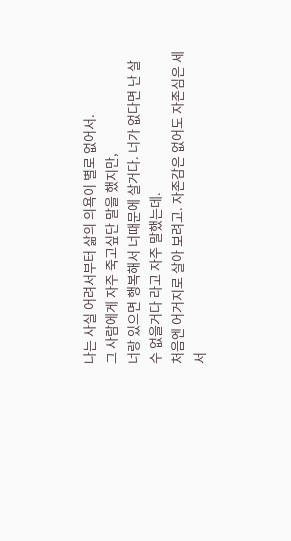나는 사실 어려서부터 삶의 의욕이 별로 없어서.
그 사람에게 자주 죽고싶단 말을 했지만,
너랑 있으면 행복해서 너때문에 살거다. 너가 없다면 난 살 수 없을거다 라고 자주 말했는데.
처음엔 어거지로 살아 보려고. 자존감은 없어도 자존심은 세서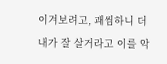이겨보려고, 괘씸하니 더 내가 잘 살거라고 이를 악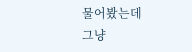물어봤는데
그냥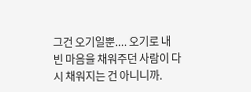그건 오기일뿐.... 오기로 내 빈 마음을 채워주던 사람이 다시 채워지는 건 아니니까.